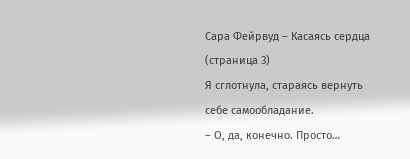Сара Фейрвуд – Касаясь сердца (страница 3)
Я сглотнула, стараясь вернуть себе самообладание.
– О, да, конечно. Просто…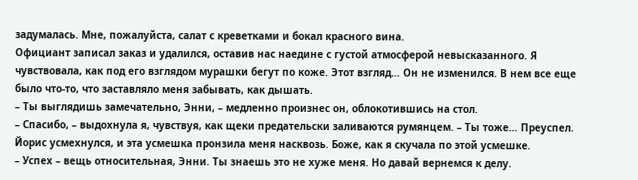задумалась. Мне, пожалуйста, салат с креветками и бокал красного вина.
Официант записал заказ и удалился, оставив нас наедине с густой атмосферой невысказанного. Я чувствовала, как под его взглядом мурашки бегут по коже. Этот взгляд… Он не изменился. В нем все еще было что-то, что заставляло меня забывать, как дышать.
– Ты выглядишь замечательно, Энни, – медленно произнес он, облокотившись на стол.
– Спасибо, – выдохнула я, чувствуя, как щеки предательски заливаются румянцем. – Ты тоже… Преуспел.
Йорис усмехнулся, и эта усмешка пронзила меня насквозь. Боже, как я скучала по этой усмешке.
– Успех – вещь относительная, Энни. Ты знаешь это не хуже меня. Но давай вернемся к делу.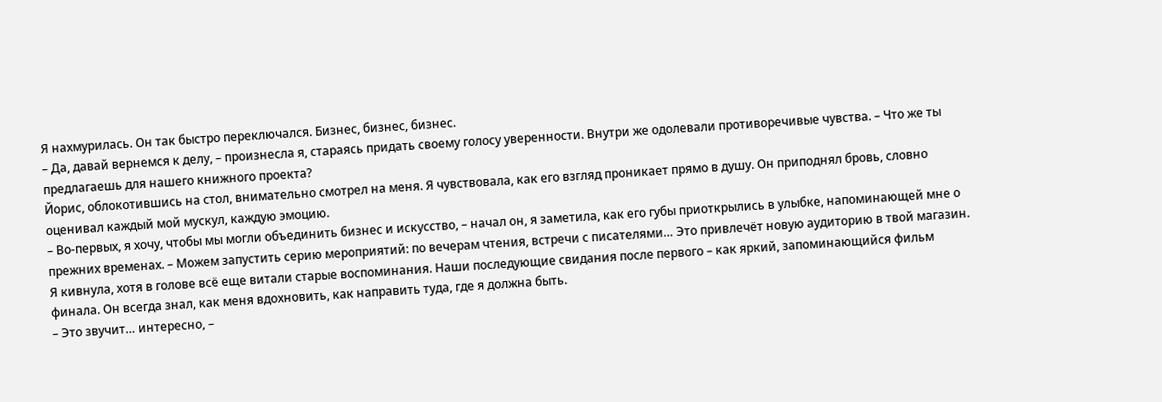Я нахмурилась. Он так быстро переключался. Бизнес, бизнес, бизнес.
– Да, давай вернемся к делу, – произнесла я, стараясь придать своему голосу уверенности. Внутри же одолевали противоречивые чувства. – Что же ты предлагаешь для нашего книжного проекта?
Йорис, облокотившись на стол, внимательно смотрел на меня. Я чувствовала, как его взгляд проникает прямо в душу. Он приподнял бровь, словно оценивал каждый мой мускул, каждую эмоцию.
– Во-первых, я хочу, чтобы мы могли объединить бизнес и искусство, – начал он, я заметила, как его губы приоткрылись в улыбке, напоминающей мне о прежних временах. – Можем запустить серию мероприятий: по вечерам чтения, встречи с писателями… Это привлечёт новую аудиторию в твой магазин.
Я кивнула, хотя в голове всё еще витали старые воспоминания. Наши последующие свидания после первого – как яркий, запоминающийся фильм финала. Он всегда знал, как меня вдохновить, как направить туда, где я должна быть.
– Это звучит… интересно, –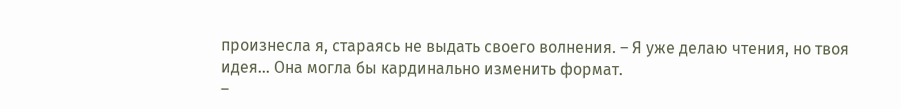произнесла я, стараясь не выдать своего волнения. – Я уже делаю чтения, но твоя идея… Она могла бы кардинально изменить формат.
–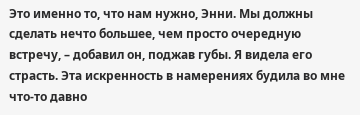Это именно то, что нам нужно, Энни. Мы должны сделать нечто большее, чем просто очередную встречу, – добавил он, поджав губы. Я видела его страсть. Эта искренность в намерениях будила во мне что-то давно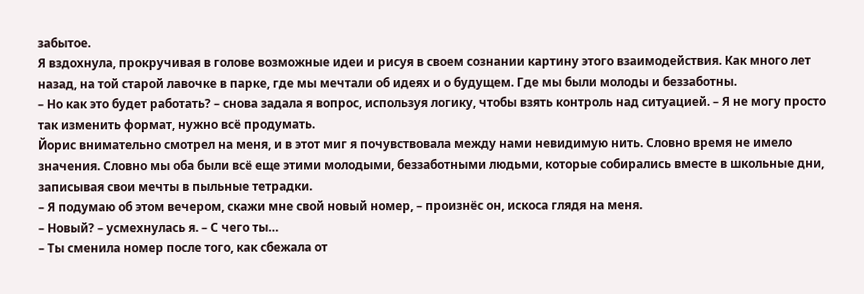забытое.
Я вздохнула, прокручивая в голове возможные идеи и рисуя в своем сознании картину этого взаимодействия. Как много лет назад, на той старой лавочке в парке, где мы мечтали об идеях и о будущем. Где мы были молоды и беззаботны.
– Но как это будет работать? – снова задала я вопрос, используя логику, чтобы взять контроль над ситуацией. – Я не могу просто так изменить формат, нужно всё продумать.
Йорис внимательно смотрел на меня, и в этот миг я почувствовала между нами невидимую нить. Словно время не имело значения. Словно мы оба были всё еще этими молодыми, беззаботными людьми, которые собирались вместе в школьные дни, записывая свои мечты в пыльные тетрадки.
– Я подумаю об этом вечером, скажи мне свой новый номер, – произнёс он, искоса глядя на меня.
– Новый? – усмехнулась я. – С чего ты…
– Ты сменила номер после того, как сбежала от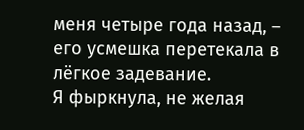меня четыре года назад, – его усмешка перетекала в лёгкое задевание.
Я фыркнула, не желая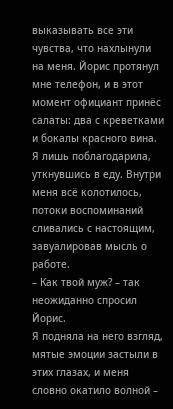выказывать все эти чувства, что нахлынули на меня. Йорис протянул мне телефон, и в этот момент официант принёс салаты: два с креветками и бокалы красного вина. Я лишь поблагодарила, уткнувшись в еду. Внутри меня всё колотилось, потоки воспоминаний сливались с настоящим, завуалировав мысль о работе.
– Как твой муж? – так неожиданно спросил Йорис.
Я подняла на него взгляд, мятые эмоции застыли в этих глазах, и меня словно окатило волной –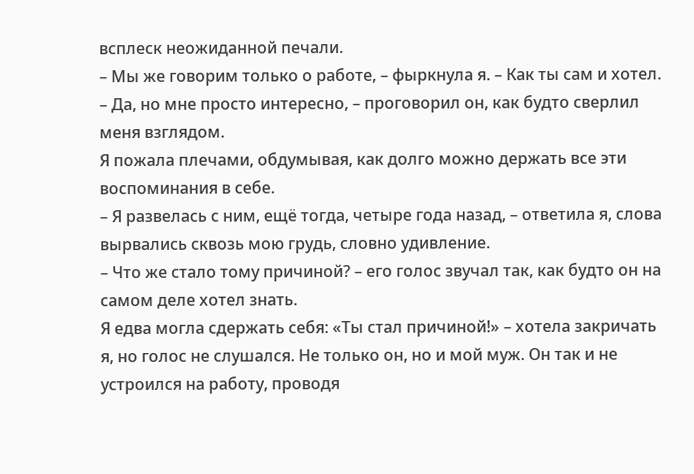всплеск неожиданной печали.
– Мы же говорим только о работе, – фыркнула я. – Как ты сам и хотел.
– Да, но мне просто интересно, – проговорил он, как будто сверлил меня взглядом.
Я пожала плечами, обдумывая, как долго можно держать все эти воспоминания в себе.
– Я развелась с ним, ещё тогда, четыре года назад, – ответила я, слова вырвались сквозь мою грудь, словно удивление.
– Что же стало тому причиной? – его голос звучал так, как будто он на самом деле хотел знать.
Я едва могла сдержать себя: «Ты стал причиной!» – хотела закричать я, но голос не слушался. Не только он, но и мой муж. Он так и не устроился на работу, проводя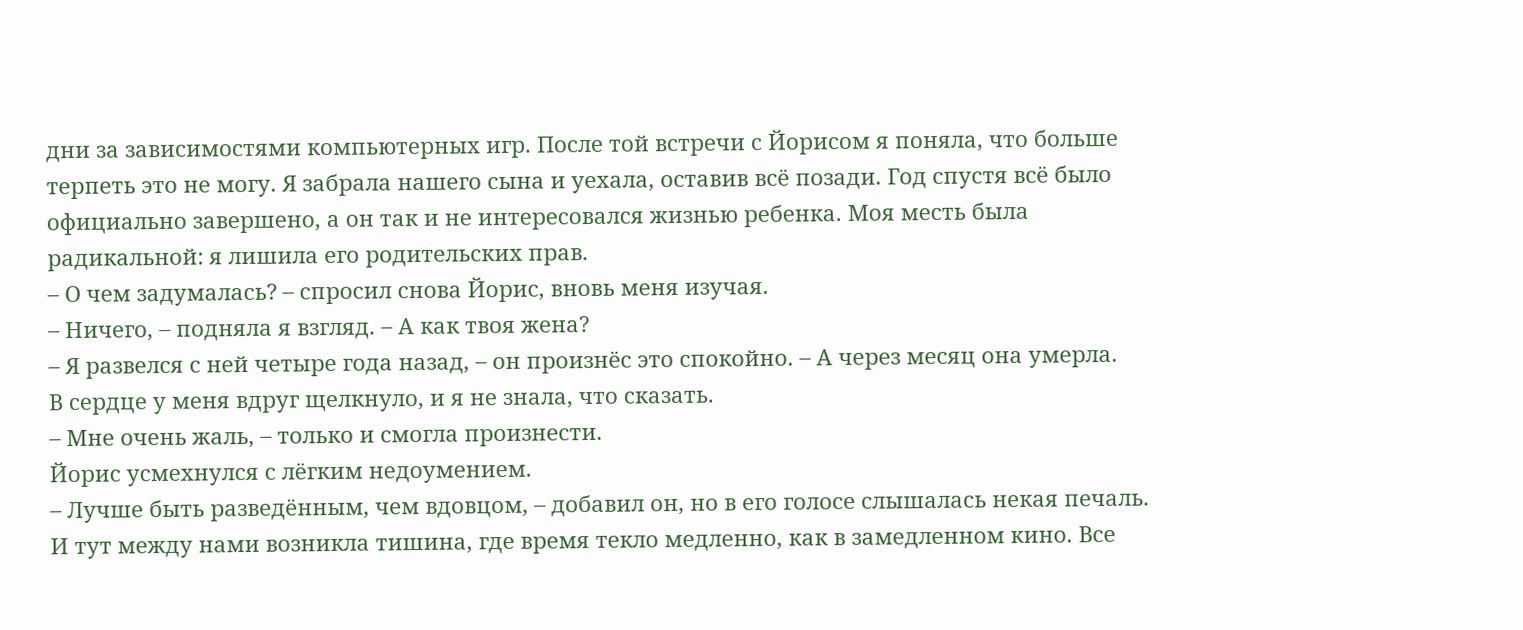дни за зависимостями компьютерных игр. После той встречи с Йорисом я поняла, что больше терпеть это не могу. Я забрала нашего сына и уехала, оставив всё позади. Год спустя всё было официально завершено, а он так и не интересовался жизнью ребенка. Моя месть была радикальной: я лишила его родительских прав.
– О чем задумалась? – спросил снова Йорис, вновь меня изучая.
– Ничего, – подняла я взгляд. – А как твоя жена?
– Я развелся с ней четыре года назад, – он произнёс это спокойно. – А через месяц она умерла.
В сердце у меня вдруг щелкнуло, и я не знала, что сказать.
– Мне очень жаль, – только и смогла произнести.
Йорис усмехнулся с лёгким недоумением.
– Лучше быть разведённым, чем вдовцом, – добавил он, но в его голосе слышалась некая печаль.
И тут между нами возникла тишина, где время текло медленно, как в замедленном кино. Все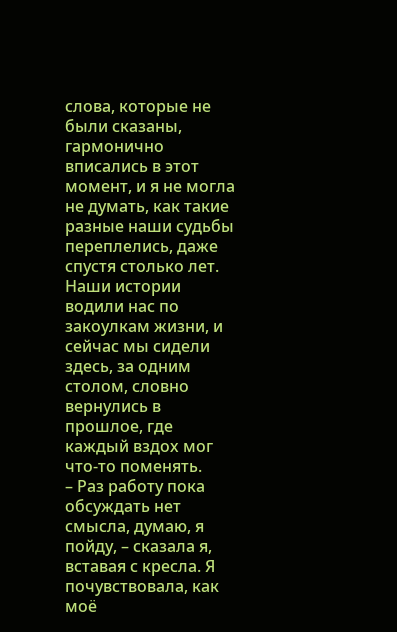слова, которые не были сказаны, гармонично вписались в этот момент, и я не могла не думать, как такие разные наши судьбы переплелись, даже спустя столько лет. Наши истории водили нас по закоулкам жизни, и сейчас мы сидели здесь, за одним столом, словно вернулись в прошлое, где каждый вздох мог что-то поменять.
– Раз работу пока обсуждать нет смысла, думаю, я пойду, – сказала я, вставая с кресла. Я почувствовала, как моё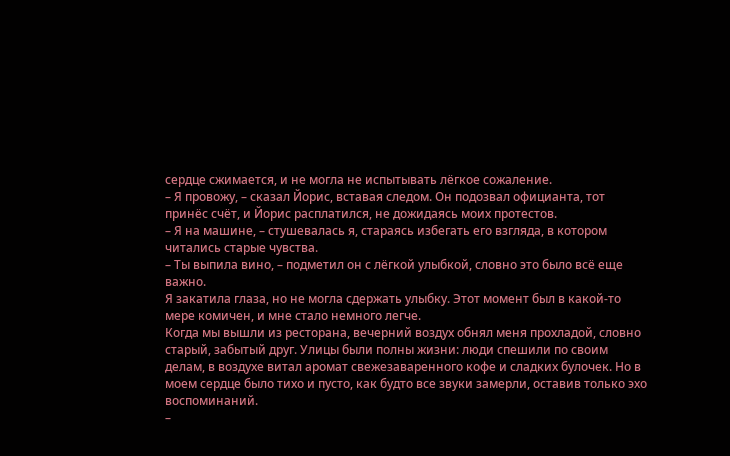сердце сжимается, и не могла не испытывать лёгкое сожаление.
– Я провожу, – сказал Йорис, вставая следом. Он подозвал официанта, тот принёс счёт, и Йорис расплатился, не дожидаясь моих протестов.
– Я на машине, – стушевалась я, стараясь избегать его взгляда, в котором читались старые чувства.
– Ты выпила вино, – подметил он с лёгкой улыбкой, словно это было всё еще важно.
Я закатила глаза, но не могла сдержать улыбку. Этот момент был в какой-то мере комичен, и мне стало немного легче.
Когда мы вышли из ресторана, вечерний воздух обнял меня прохладой, словно старый, забытый друг. Улицы были полны жизни: люди спешили по своим делам, в воздухе витал аромат свежезаваренного кофе и сладких булочек. Но в моем сердце было тихо и пусто, как будто все звуки замерли, оставив только эхо воспоминаний.
–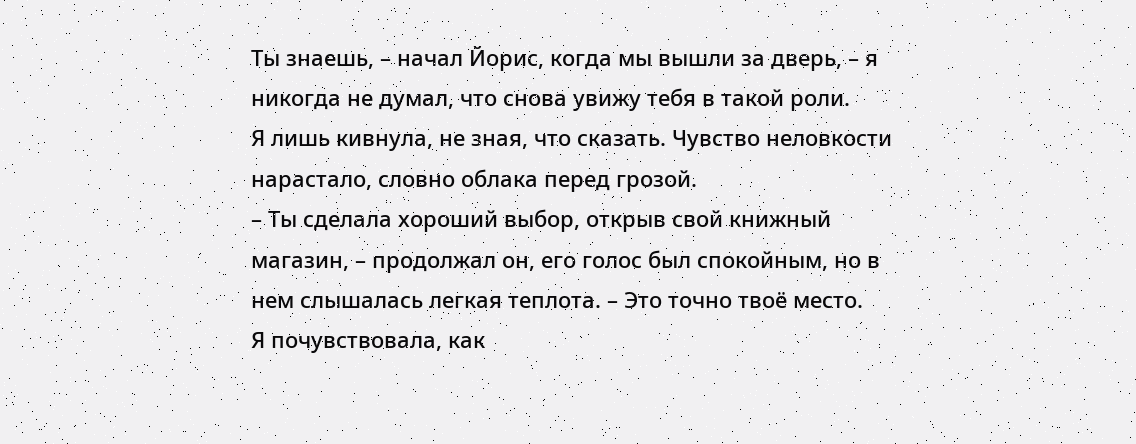Ты знаешь, – начал Йорис, когда мы вышли за дверь, – я никогда не думал, что снова увижу тебя в такой роли.
Я лишь кивнула, не зная, что сказать. Чувство неловкости нарастало, словно облака перед грозой.
– Ты сделала хороший выбор, открыв свой книжный магазин, – продолжал он, его голос был спокойным, но в нем слышалась легкая теплота. – Это точно твоё место.
Я почувствовала, как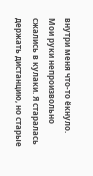внутри меня что-то ёкнуло. Мои руки непроизвольно сжались в кулаки. Я старалась держать дистанцию, но старые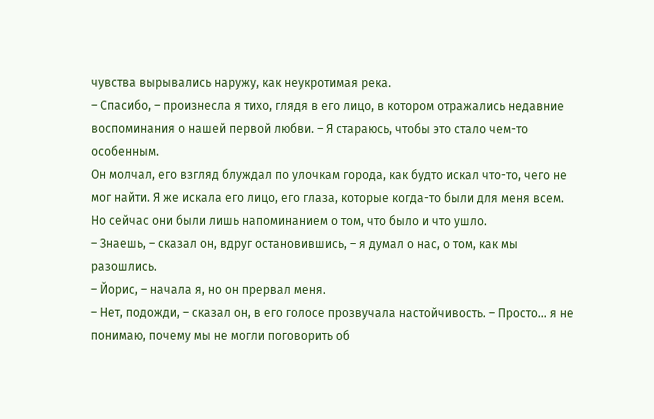чувства вырывались наружу, как неукротимая река.
– Спасибо, – произнесла я тихо, глядя в его лицо, в котором отражались недавние воспоминания о нашей первой любви. – Я стараюсь, чтобы это стало чем-то особенным.
Он молчал, его взгляд блуждал по улочкам города, как будто искал что-то, чего не мог найти. Я же искала его лицо, его глаза, которые когда-то были для меня всем. Но сейчас они были лишь напоминанием о том, что было и что ушло.
– Знаешь, – сказал он, вдруг остановившись, – я думал о нас, о том, как мы разошлись.
– Йорис, – начала я, но он прервал меня.
– Нет, подожди, – сказал он, в его голосе прозвучала настойчивость. – Просто… я не понимаю, почему мы не могли поговорить об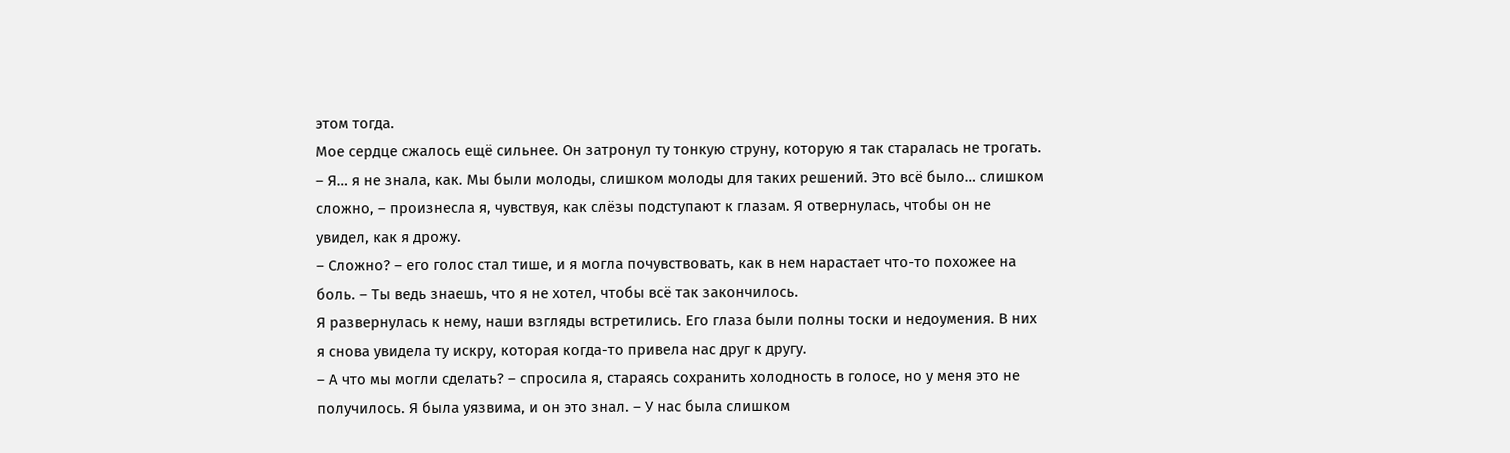этом тогда.
Мое сердце сжалось ещё сильнее. Он затронул ту тонкую струну, которую я так старалась не трогать.
– Я… я не знала, как. Мы были молоды, слишком молоды для таких решений. Это всё было… слишком сложно, – произнесла я, чувствуя, как слёзы подступают к глазам. Я отвернулась, чтобы он не увидел, как я дрожу.
– Сложно? – его голос стал тише, и я могла почувствовать, как в нем нарастает что-то похожее на боль. – Ты ведь знаешь, что я не хотел, чтобы всё так закончилось.
Я развернулась к нему, наши взгляды встретились. Его глаза были полны тоски и недоумения. В них я снова увидела ту искру, которая когда-то привела нас друг к другу.
– А что мы могли сделать? – спросила я, стараясь сохранить холодность в голосе, но у меня это не получилось. Я была уязвима, и он это знал. – У нас была слишком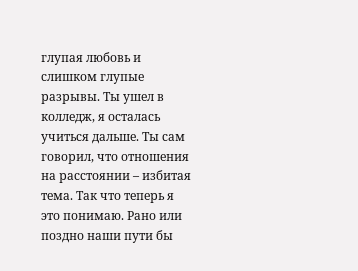глупая любовь и слишком глупые разрывы. Ты ушел в колледж, я осталась учиться дальше. Ты сам говорил, что отношения на расстоянии – избитая тема. Так что теперь я это понимаю. Рано или поздно наши пути бы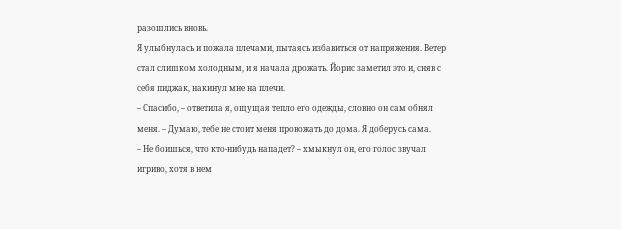разошлись вновь.
Я улыбнулась и пожала плечами, пытаясь избавиться от напряжения. Ветер стал слишком холодным, и я начала дрожать. Йорис заметил это и, сняв с себя пиджак, накинул мне на плечи.
– Спасибо, – ответила я, ощущая тепло его одежды, словно он сам обнял меня. – Думаю, тебе не стоит меня провожать до дома. Я доберусь сама.
– Не боишься, что кто-нибудь нападет? – хмыкнул он, его голос звучал игриво, хотя в нем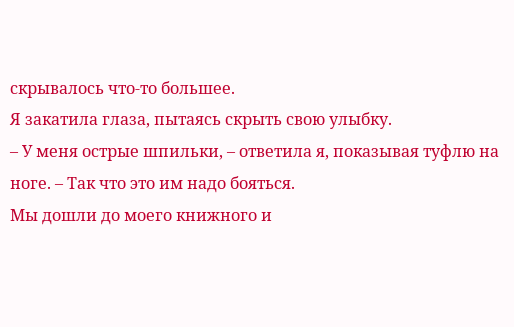скрывалось что-то большее.
Я закатила глаза, пытаясь скрыть свою улыбку.
– У меня острые шпильки, – ответила я, показывая туфлю на ноге. – Так что это им надо бояться.
Мы дошли до моего книжного и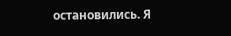остановились. Я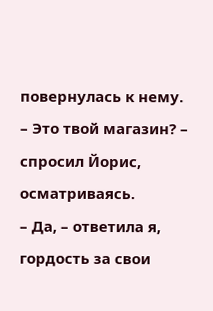повернулась к нему.
– Это твой магазин? – спросил Йорис, осматриваясь.
– Да, – ответила я, гордость за свои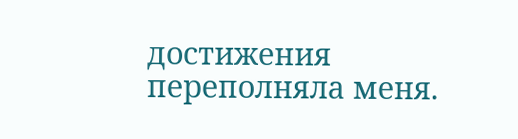достижения переполняла меня.